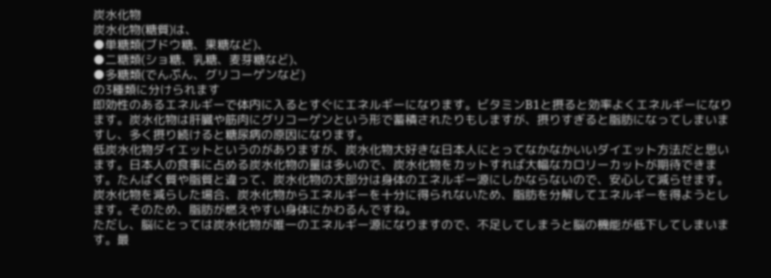炭水化物
炭水化物(糖質)は、
●単糖類(ブドウ糖、果糖など)、
●二糖類(ショ糖、乳糖、麦芽糖など)、
●多糖類(でんぷん、グリコーゲンなど)
の3種類に分けられます
即効性のあるエネルギーで体内に入るとすぐにエネルギーになります。ビタミンB1と摂ると効率よくエネルギーになります。炭水化物は肝臓や筋肉にグリコーゲンという形で蓄積されたりもしますが、摂りすぎると脂肪になってしまいますし、多く摂り続けると糖尿病の原因になります。
低炭水化物ダイエットというのがありますが、炭水化物大好きな日本人にとってなかなかいいダイエット方法だと思います。日本人の食事に占める炭水化物の量は多いので、炭水化物をカットすれば大幅なカロリーカットが期待できます。たんぱく質や脂質と違って、炭水化物の大部分は身体のエネルギー源にしかならないので、安心して減らせます。
炭水化物を減らした場合、炭水化物からエネルギーを十分に得られないため、脂肪を分解してエネルギーを得ようとします。そのため、脂肪が燃えやすい身体にかわるんですね。
ただし、脳にとっては炭水化物が唯一のエネルギー源になりますので、不足してしまうと脳の機能が低下してしまいます。最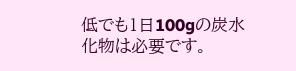低でも1日100gの炭水化物は必要です。